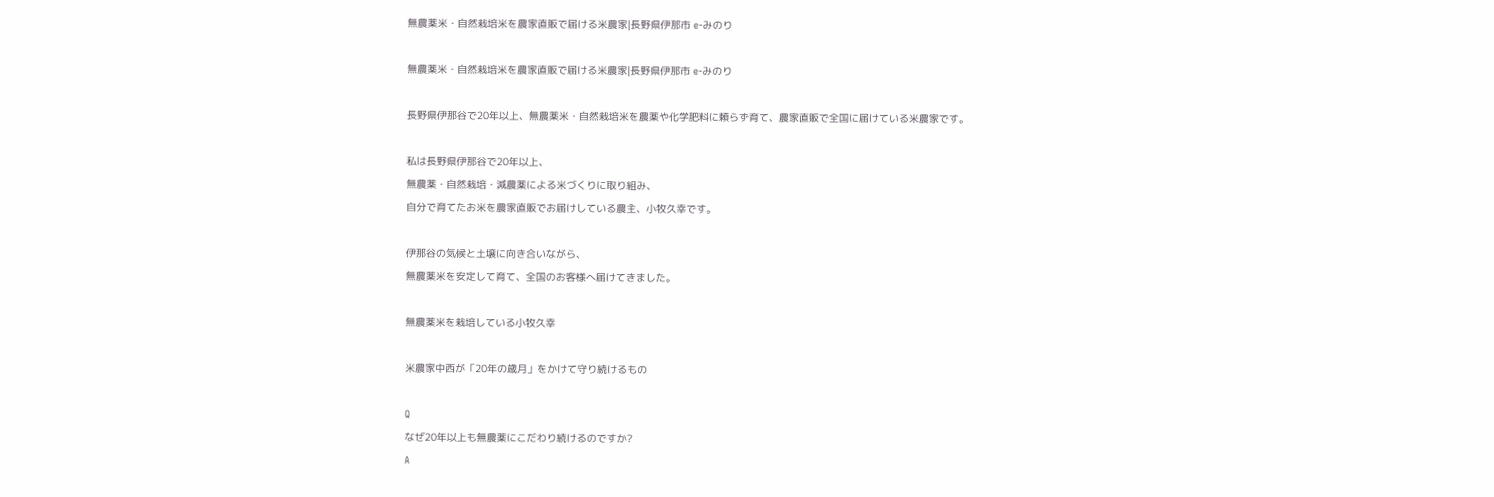無農薬米・自然栽培米を農家直販で届ける米農家|長野県伊那市 e-みのり

無農薬米・自然栽培米を農家直販で届ける米農家|長野県伊那市 e-みのり

長野県伊那谷で20年以上、無農薬米・自然栽培米を農薬や化学肥料に頼らず育て、農家直販で全国に届けている米農家です。

私は長野県伊那谷で20年以上、
無農薬・自然栽培・減農薬による米づくりに取り組み、
自分で育てたお米を農家直販でお届けしている農主、小牧久幸です。

伊那谷の気候と土壌に向き合いながら、
無農薬米を安定して育て、全国のお客様へ届けてきました。

無農薬米を栽培している小牧久幸

米農家中西が「20年の歳月」をかけて守り続けるもの

Q
なぜ20年以上も無農薬にこだわり続けるのですか?
A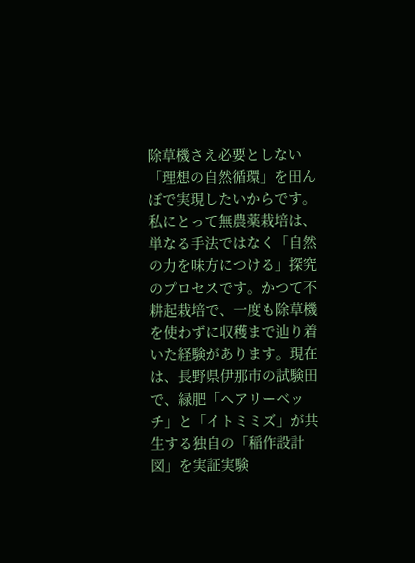除草機さえ必要としない「理想の自然循環」を田んぼで実現したいからです。 私にとって無農薬栽培は、単なる手法ではなく「自然の力を味方につける」探究のプロセスです。かつて不耕起栽培で、一度も除草機を使わずに収穫まで辿り着いた経験があります。現在は、長野県伊那市の試験田で、緑肥「ヘアリーベッチ」と「イトミミズ」が共生する独自の「稲作設計図」を実証実験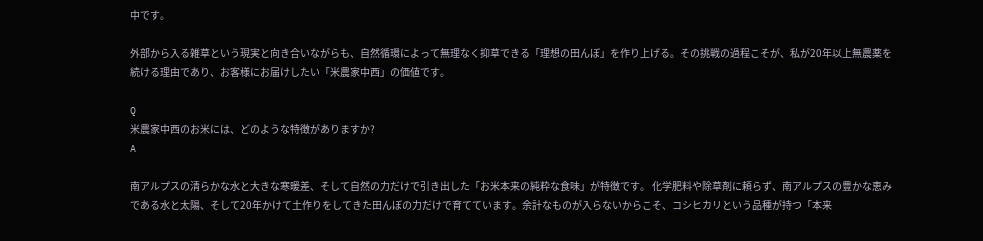中です。

外部から入る雑草という現実と向き合いながらも、自然循環によって無理なく抑草できる「理想の田んぼ」を作り上げる。その挑戦の過程こそが、私が20年以上無農薬を続ける理由であり、お客様にお届けしたい「米農家中西」の価値です。

Q
米農家中西のお米には、どのような特徴がありますか?
A

南アルプスの清らかな水と大きな寒暖差、そして自然の力だけで引き出した「お米本来の純粋な食味」が特徴です。 化学肥料や除草剤に頼らず、南アルプスの豊かな恵みである水と太陽、そして20年かけて土作りをしてきた田んぼの力だけで育てています。余計なものが入らないからこそ、コシヒカリという品種が持つ「本来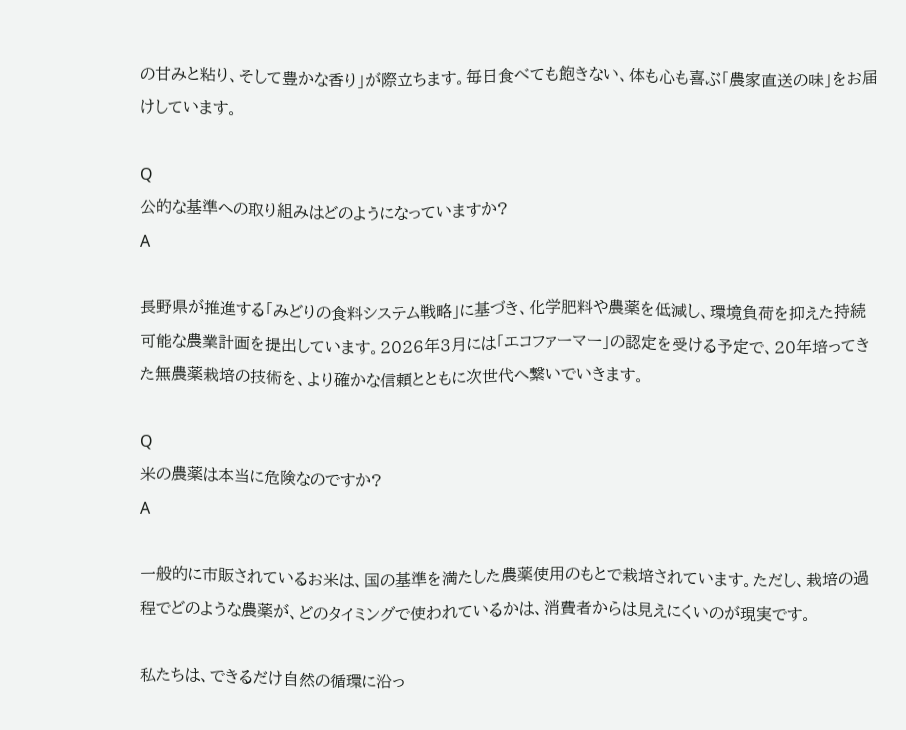の甘みと粘り、そして豊かな香り」が際立ちます。毎日食べても飽きない、体も心も喜ぶ「農家直送の味」をお届けしています。

Q
公的な基準への取り組みはどのようになっていますか?
A

長野県が推進する「みどりの食料システム戦略」に基づき、化学肥料や農薬を低減し、環境負荷を抑えた持続可能な農業計画を提出しています。2026年3月には「エコファーマー」の認定を受ける予定で、20年培ってきた無農薬栽培の技術を、より確かな信頼とともに次世代へ繋いでいきます。

Q
米の農薬は本当に危険なのですか?
A

一般的に市販されているお米は、国の基準を満たした農薬使用のもとで栽培されています。ただし、栽培の過程でどのような農薬が、どのタイミングで使われているかは、消費者からは見えにくいのが現実です。

私たちは、できるだけ自然の循環に沿っ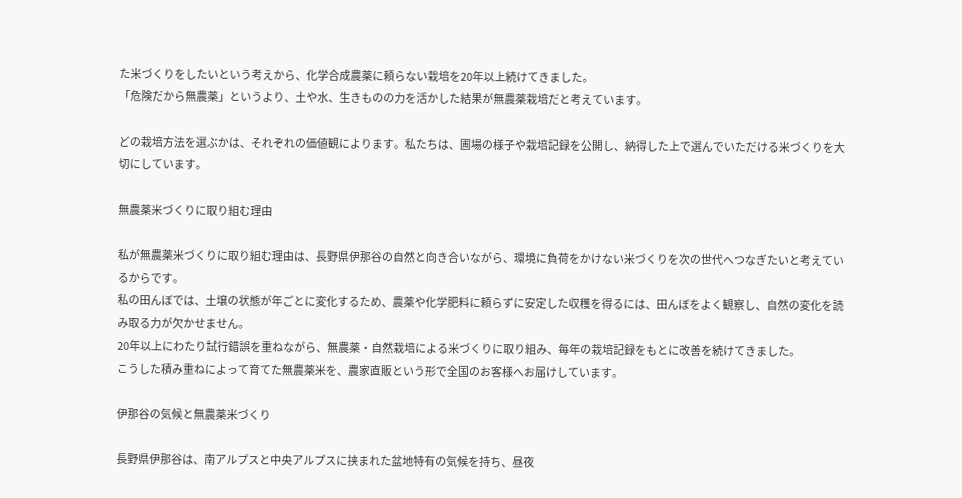た米づくりをしたいという考えから、化学合成農薬に頼らない栽培を20年以上続けてきました。
「危険だから無農薬」というより、土や水、生きものの力を活かした結果が無農薬栽培だと考えています。

どの栽培方法を選ぶかは、それぞれの価値観によります。私たちは、圃場の様子や栽培記録を公開し、納得した上で選んでいただける米づくりを大切にしています。

無農薬米づくりに取り組む理由

私が無農薬米づくりに取り組む理由は、長野県伊那谷の自然と向き合いながら、環境に負荷をかけない米づくりを次の世代へつなぎたいと考えているからです。
私の田んぼでは、土壌の状態が年ごとに変化するため、農薬や化学肥料に頼らずに安定した収穫を得るには、田んぼをよく観察し、自然の変化を読み取る力が欠かせません。
20年以上にわたり試行錯誤を重ねながら、無農薬・自然栽培による米づくりに取り組み、毎年の栽培記録をもとに改善を続けてきました。
こうした積み重ねによって育てた無農薬米を、農家直販という形で全国のお客様へお届けしています。

伊那谷の気候と無農薬米づくり

長野県伊那谷は、南アルプスと中央アルプスに挟まれた盆地特有の気候を持ち、昼夜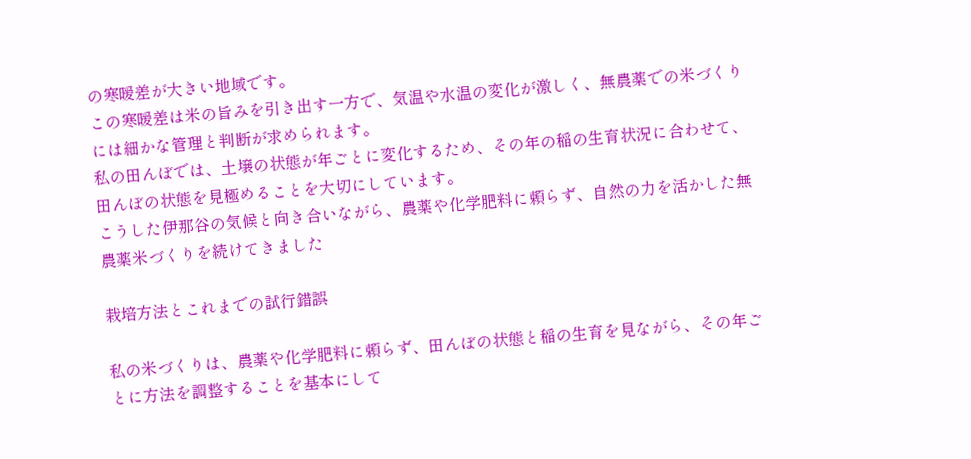の寒暖差が大きい地域です。
この寒暖差は米の旨みを引き出す一方で、気温や水温の変化が激しく、無農薬での米づくりには細かな管理と判断が求められます。
私の田んぼでは、土壌の状態が年ごとに変化するため、その年の稲の生育状況に合わせて、田んぼの状態を見極めることを大切にしています。
こうした伊那谷の気候と向き合いながら、農薬や化学肥料に頼らず、自然の力を活かした無農薬米づくりを続けてきました

栽培方法とこれまでの試行錯誤

私の米づくりは、農薬や化学肥料に頼らず、田んぼの状態と稲の生育を見ながら、その年ごとに方法を調整することを基本にして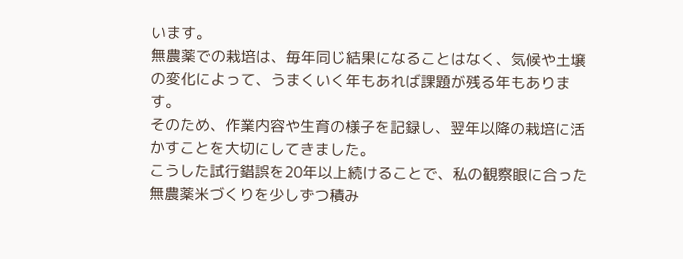います。
無農薬での栽培は、毎年同じ結果になることはなく、気候や土壌の変化によって、うまくいく年もあれば課題が残る年もあります。
そのため、作業内容や生育の様子を記録し、翌年以降の栽培に活かすことを大切にしてきました。
こうした試行錯誤を20年以上続けることで、私の観察眼に合った無農薬米づくりを少しずつ積み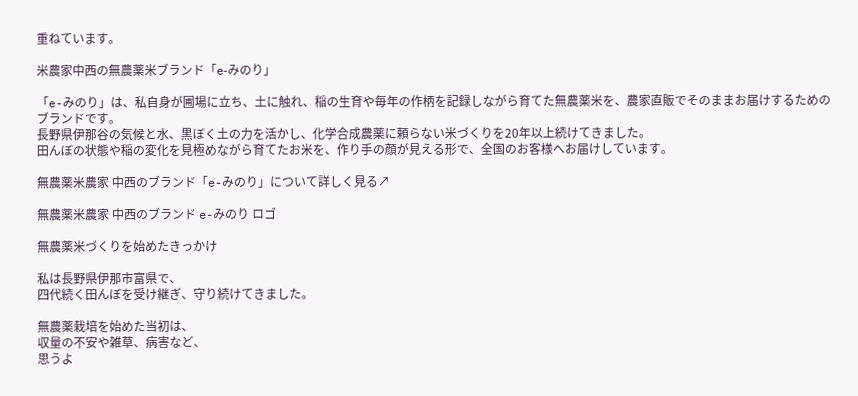重ねています。

米農家中西の無農薬米ブランド「e‑みのり」

「e-みのり」は、私自身が圃場に立ち、土に触れ、稲の生育や毎年の作柄を記録しながら育てた無農薬米を、農家直販でそのままお届けするためのブランドです。
長野県伊那谷の気候と水、黒ぼく土の力を活かし、化学合成農薬に頼らない米づくりを20年以上続けてきました。
田んぼの状態や稲の変化を見極めながら育てたお米を、作り手の顔が見える形で、全国のお客様へお届けしています。

無農薬米農家 中西のブランド「e-みのり」について詳しく見る↗

無農薬米農家 中西のブランド e-みのり ロゴ

無農薬米づくりを始めたきっかけ

私は長野県伊那市富県で、
四代続く田んぼを受け継ぎ、守り続けてきました。

無農薬栽培を始めた当初は、
収量の不安や雑草、病害など、
思うよ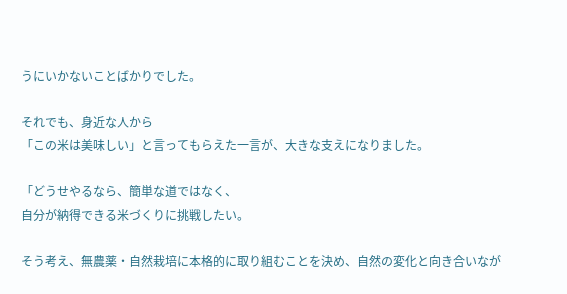うにいかないことばかりでした。

それでも、身近な人から
「この米は美味しい」と言ってもらえた一言が、大きな支えになりました。

「どうせやるなら、簡単な道ではなく、
自分が納得できる米づくりに挑戦したい。

そう考え、無農薬・自然栽培に本格的に取り組むことを決め、自然の変化と向き合いなが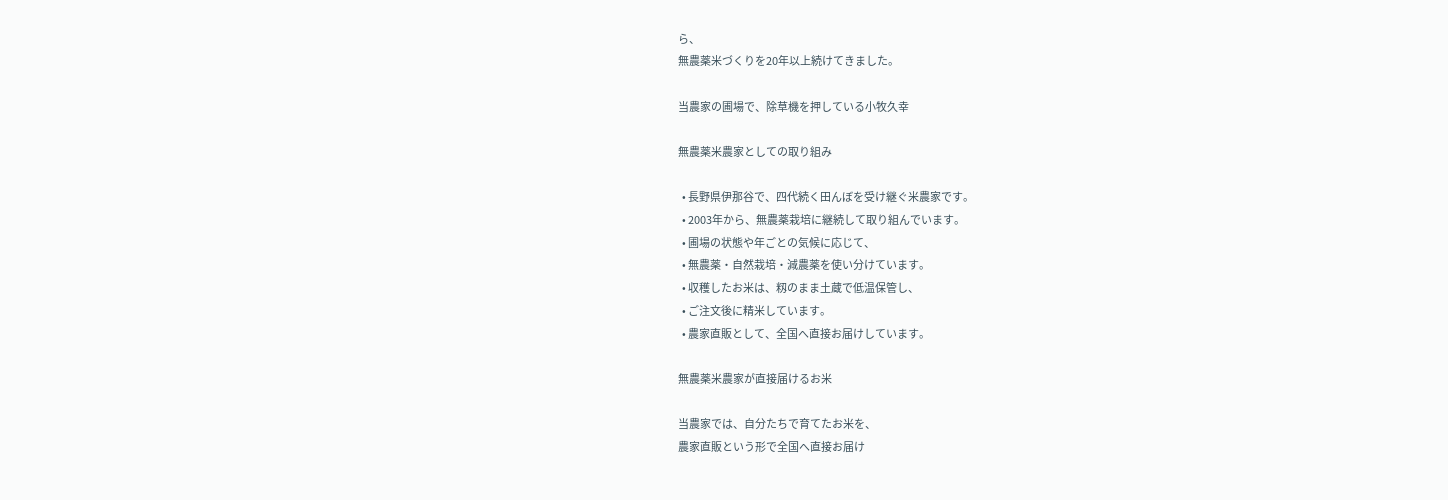ら、
無農薬米づくりを20年以上続けてきました。

当農家の圃場で、除草機を押している小牧久幸

無農薬米農家としての取り組み

  • 長野県伊那谷で、四代続く田んぼを受け継ぐ米農家です。
  • 2003年から、無農薬栽培に継続して取り組んでいます。
  • 圃場の状態や年ごとの気候に応じて、
  • 無農薬・自然栽培・減農薬を使い分けています。
  • 収穫したお米は、籾のまま土蔵で低温保管し、
  • ご注文後に精米しています。
  • 農家直販として、全国へ直接お届けしています。

無農薬米農家が直接届けるお米

当農家では、自分たちで育てたお米を、
農家直販という形で全国へ直接お届け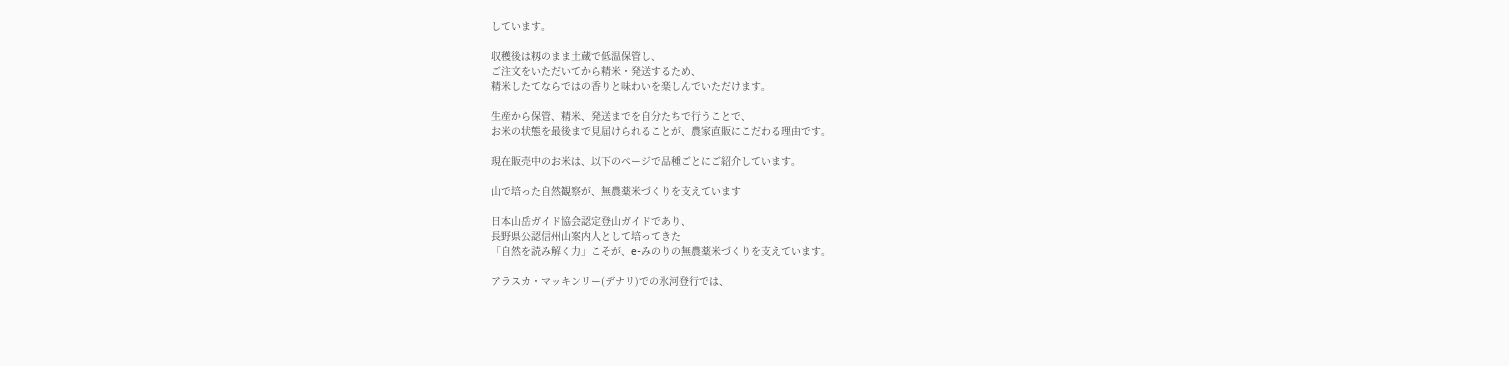しています。

収穫後は籾のまま土蔵で低温保管し、
ご注文をいただいてから精米・発送するため、
精米したてならではの香りと味わいを楽しんでいただけます。

生産から保管、精米、発送までを自分たちで行うことで、
お米の状態を最後まで見届けられることが、農家直販にこだわる理由です。

現在販売中のお米は、以下のページで品種ごとにご紹介しています。

山で培った自然観察が、無農薬米づくりを支えています

日本山岳ガイド協会認定登山ガイドであり、
長野県公認信州山案内人として培ってきた
「自然を読み解く力」こそが、e-みのりの無農薬米づくりを支えています。

アラスカ・マッキンリー(デナリ)での氷河登行では、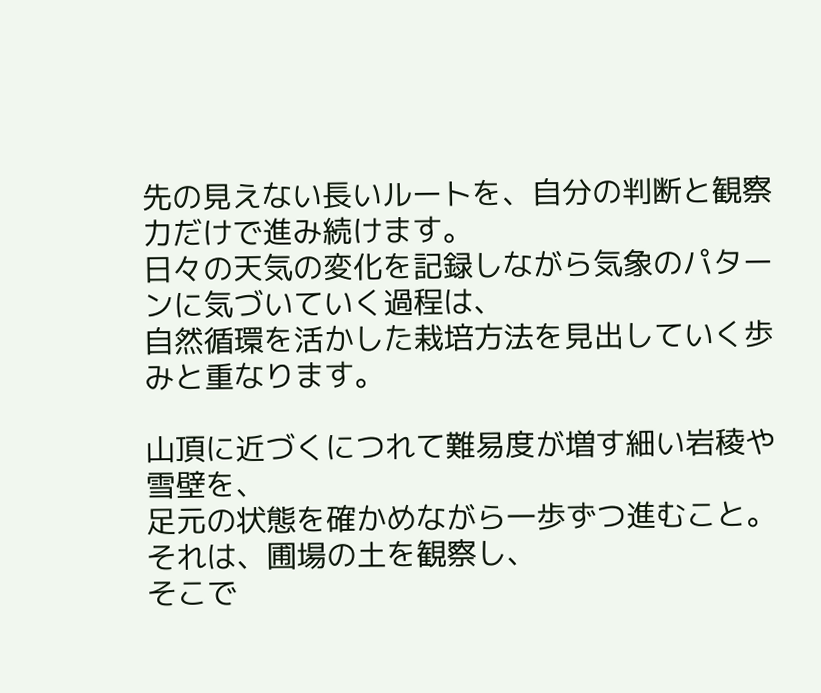先の見えない長いルートを、自分の判断と観察力だけで進み続けます。
日々の天気の変化を記録しながら気象のパターンに気づいていく過程は、
自然循環を活かした栽培方法を見出していく歩みと重なります。

山頂に近づくにつれて難易度が増す細い岩稜や雪壁を、
足元の状態を確かめながら一歩ずつ進むこと。
それは、圃場の土を観察し、
そこで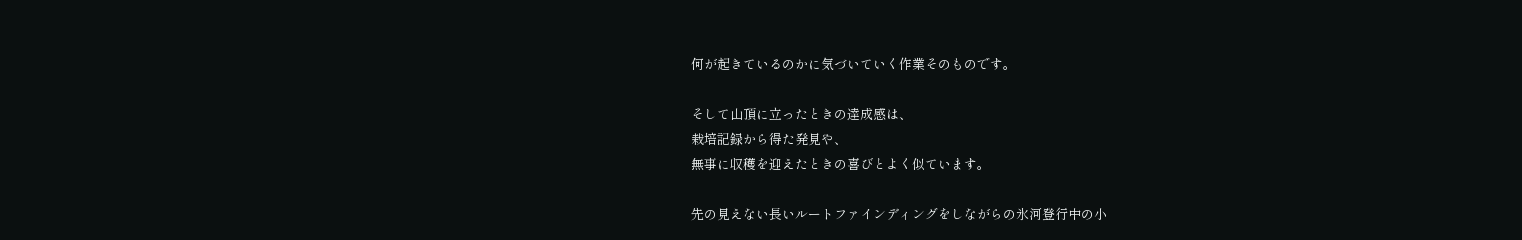何が起きているのかに気づいていく作業そのものです。

そして山頂に立ったときの達成感は、
栽培記録から得た発見や、
無事に収穫を迎えたときの喜びとよく似ています。

先の見えない長いルートファインディングをしながらの氷河登行中の小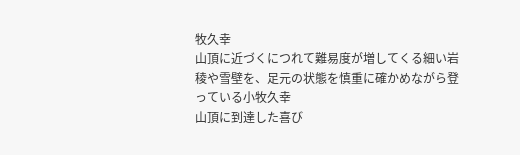牧久幸
山頂に近づくにつれて難易度が増してくる細い岩稜や雪壁を、足元の状態を慎重に確かめながら登っている小牧久幸
山頂に到達した喜び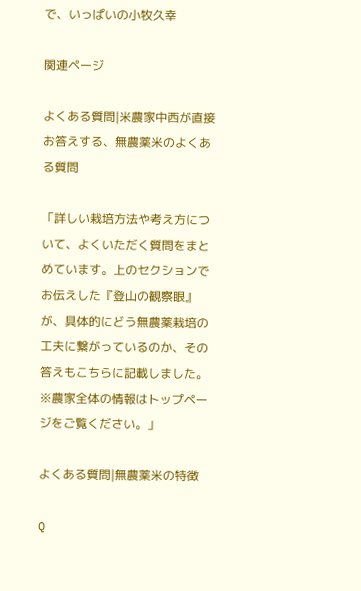で、いっぱいの小牧久幸

関連ページ

よくある質問|米農家中西が直接お答えする、無農薬米のよくある質問

「詳しい栽培方法や考え方について、よくいただく質問をまとめています。上のセクションでお伝えした『登山の観察眼』が、具体的にどう無農薬栽培の工夫に繋がっているのか、その答えもこちらに記載しました。 ※農家全体の情報はトップページをご覧ください。」

よくある質問|無農薬米の特徴

Q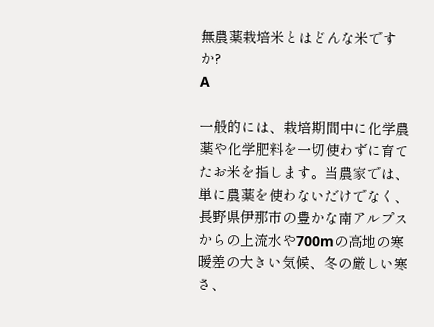無農薬栽培米とはどんな米ですか?
A

一般的には、栽培期間中に化学農薬や化学肥料を一切使わずに育てたお米を指します。当農家では、単に農薬を使わないだけでなく、長野県伊那市の豊かな南アルプスからの上流水や700mの高地の寒暖差の大きい気候、冬の厳しい寒さ、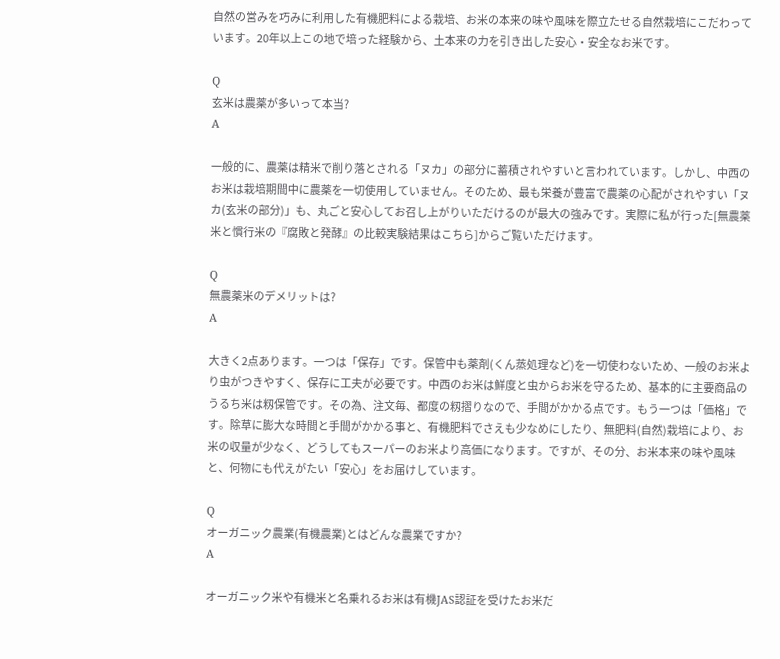自然の営みを巧みに利用した有機肥料による栽培、お米の本来の味や風味を際立たせる自然栽培にこだわっています。20年以上この地で培った経験から、土本来の力を引き出した安心・安全なお米です。

Q
玄米は農薬が多いって本当?
A

一般的に、農薬は精米で削り落とされる「ヌカ」の部分に蓄積されやすいと言われています。しかし、中西のお米は栽培期間中に農薬を一切使用していません。そのため、最も栄養が豊富で農薬の心配がされやすい「ヌカ(玄米の部分)」も、丸ごと安心してお召し上がりいただけるのが最大の強みです。実際に私が行った[無農薬米と慣行米の『腐敗と発酵』の比較実験結果はこちら]からご覧いただけます。

Q
無農薬米のデメリットは?
A

大きく2点あります。一つは「保存」です。保管中も薬剤(くん蒸処理など)を一切使わないため、一般のお米より虫がつきやすく、保存に工夫が必要です。中西のお米は鮮度と虫からお米を守るため、基本的に主要商品のうるち米は籾保管です。その為、注文毎、都度の籾摺りなので、手間がかかる点です。もう一つは「価格」です。除草に膨大な時間と手間がかかる事と、有機肥料でさえも少なめにしたり、無肥料(自然)栽培により、お米の収量が少なく、どうしてもスーパーのお米より高価になります。ですが、その分、お米本来の味や風味と、何物にも代えがたい「安心」をお届けしています。

Q
オーガニック農業(有機農業)とはどんな農業ですか?
A

オーガニック米や有機米と名乗れるお米は有機JAS認証を受けたお米だ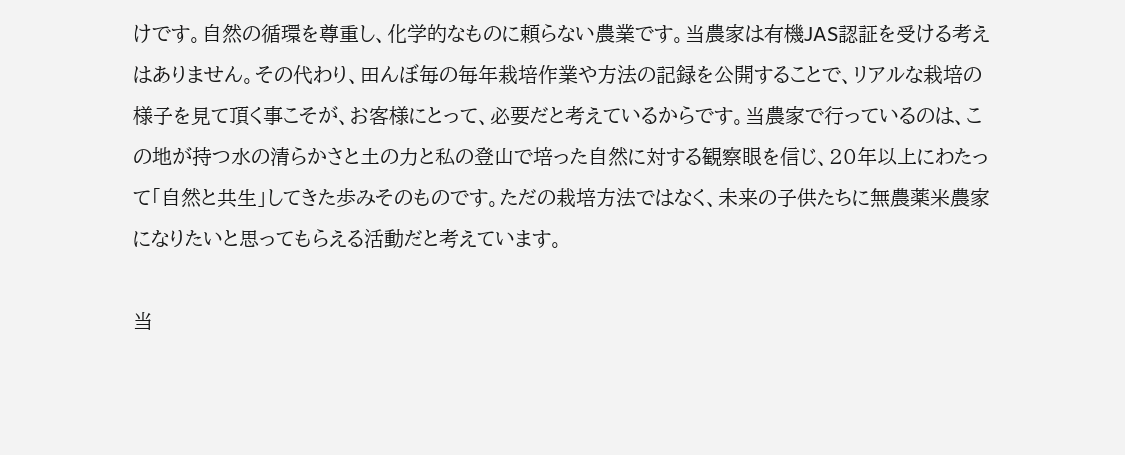けです。自然の循環を尊重し、化学的なものに頼らない農業です。当農家は有機JAS認証を受ける考えはありません。その代わり、田んぼ毎の毎年栽培作業や方法の記録を公開することで、リアルな栽培の様子を見て頂く事こそが、お客様にとって、必要だと考えているからです。当農家で行っているのは、この地が持つ水の清らかさと土の力と私の登山で培った自然に対する観察眼を信じ、20年以上にわたって「自然と共生」してきた歩みそのものです。ただの栽培方法ではなく、未来の子供たちに無農薬米農家になりたいと思ってもらえる活動だと考えています。

当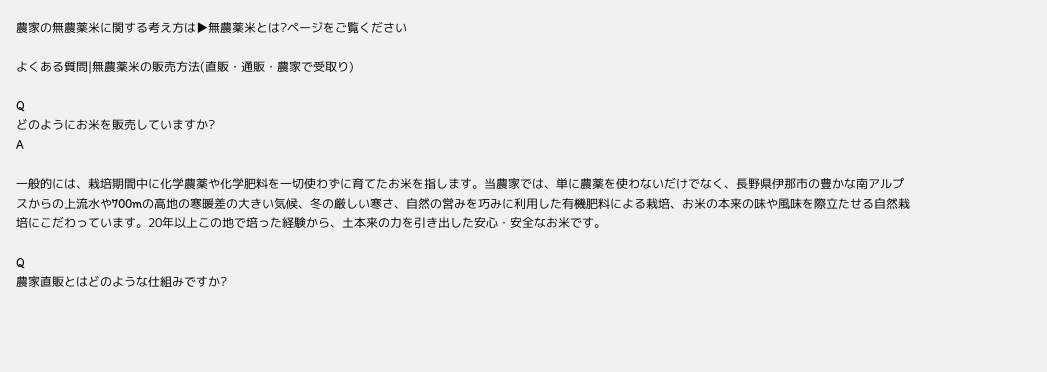農家の無農薬米に関する考え方は▶無農薬米とは?ページをご覧ください

よくある質問|無農薬米の販売方法(直販・通販・農家で受取り)

Q
どのようにお米を販売していますか?
A

一般的には、栽培期間中に化学農薬や化学肥料を一切使わずに育てたお米を指します。当農家では、単に農薬を使わないだけでなく、長野県伊那市の豊かな南アルプスからの上流水や700mの高地の寒暖差の大きい気候、冬の厳しい寒さ、自然の営みを巧みに利用した有機肥料による栽培、お米の本来の味や風味を際立たせる自然栽培にこだわっています。20年以上この地で培った経験から、土本来の力を引き出した安心・安全なお米です。

Q
農家直販とはどのような仕組みですか?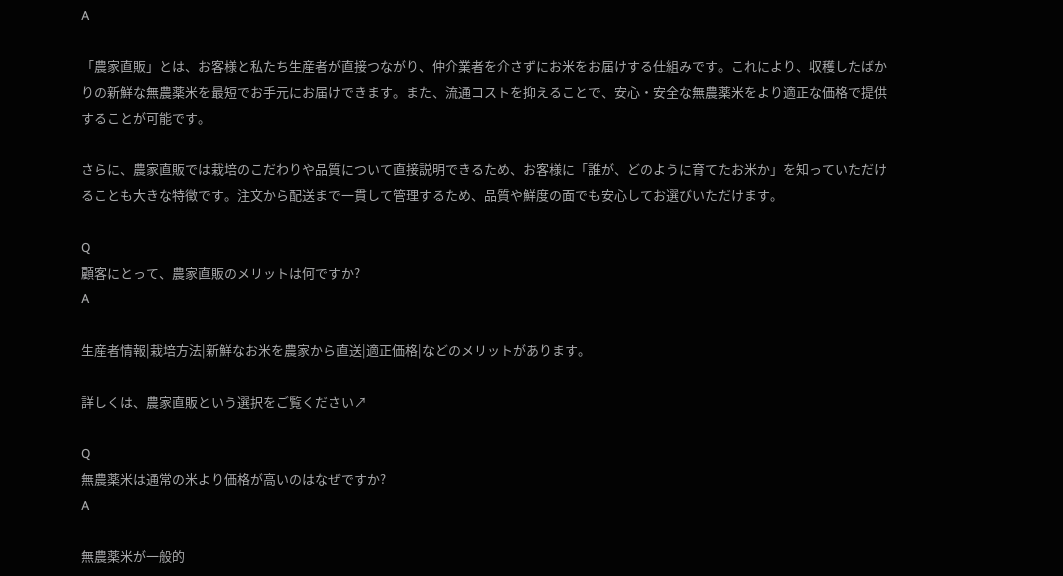A

「農家直販」とは、お客様と私たち生産者が直接つながり、仲介業者を介さずにお米をお届けする仕組みです。これにより、収穫したばかりの新鮮な無農薬米を最短でお手元にお届けできます。また、流通コストを抑えることで、安心・安全な無農薬米をより適正な価格で提供することが可能です。

さらに、農家直販では栽培のこだわりや品質について直接説明できるため、お客様に「誰が、どのように育てたお米か」を知っていただけることも大きな特徴です。注文から配送まで一貫して管理するため、品質や鮮度の面でも安心してお選びいただけます。

Q
顧客にとって、農家直販のメリットは何ですか?
A

生産者情報|栽培方法|新鮮なお米を農家から直送|適正価格|などのメリットがあります。

詳しくは、農家直販という選択をご覧ください↗

Q
無農薬米は通常の米より価格が高いのはなぜですか?
A

無農薬米が一般的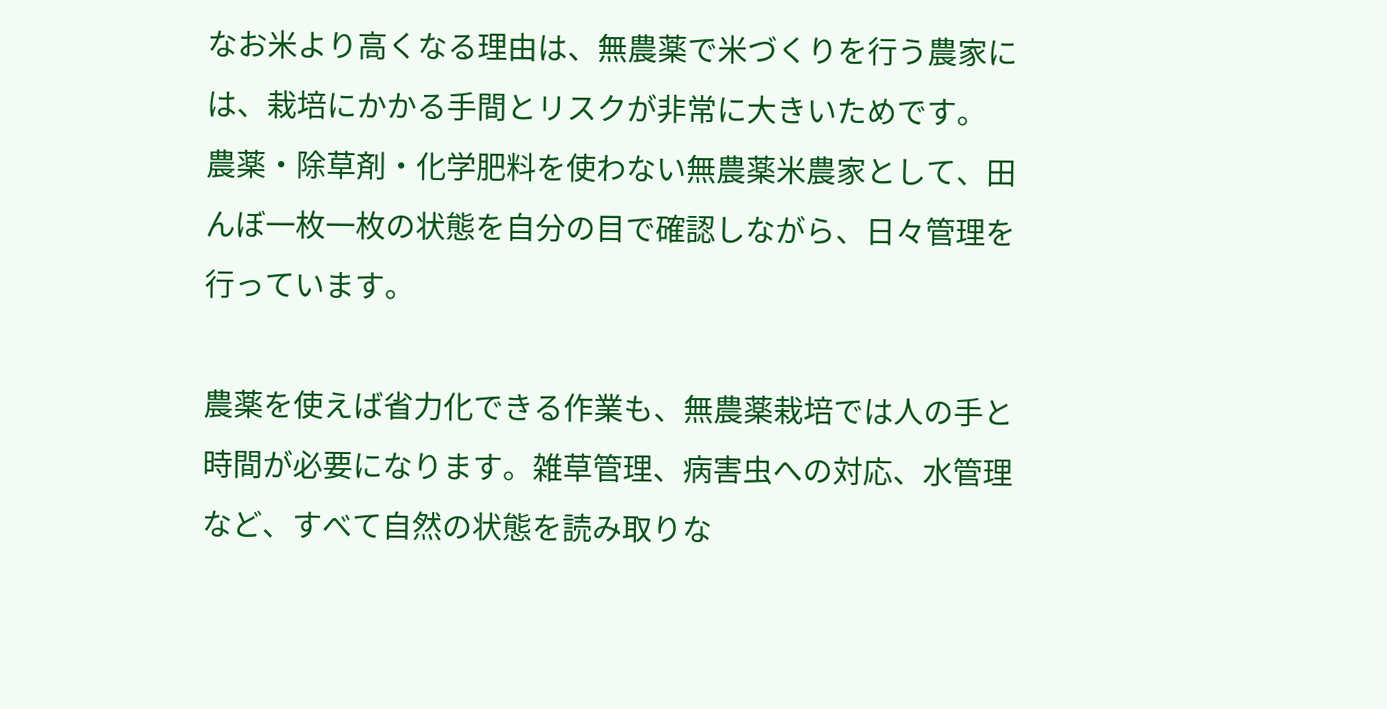なお米より高くなる理由は、無農薬で米づくりを行う農家には、栽培にかかる手間とリスクが非常に大きいためです。
農薬・除草剤・化学肥料を使わない無農薬米農家として、田んぼ一枚一枚の状態を自分の目で確認しながら、日々管理を行っています。

農薬を使えば省力化できる作業も、無農薬栽培では人の手と時間が必要になります。雑草管理、病害虫への対応、水管理など、すべて自然の状態を読み取りな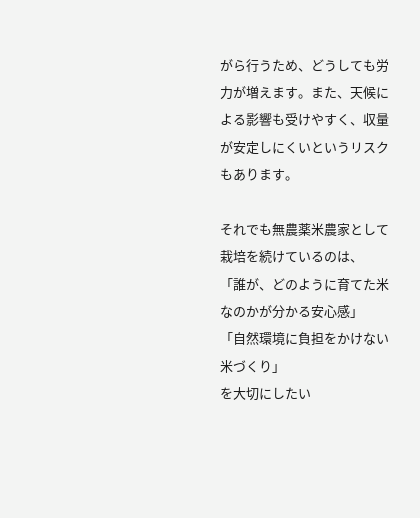がら行うため、どうしても労力が増えます。また、天候による影響も受けやすく、収量が安定しにくいというリスクもあります。

それでも無農薬米農家として栽培を続けているのは、
「誰が、どのように育てた米なのかが分かる安心感」
「自然環境に負担をかけない米づくり」
を大切にしたい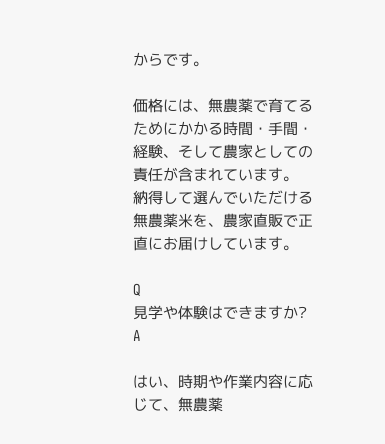からです。

価格には、無農薬で育てるためにかかる時間・手間・経験、そして農家としての責任が含まれています。
納得して選んでいただける無農薬米を、農家直販で正直にお届けしています。

Q
見学や体験はできますか?
A

はい、時期や作業内容に応じて、無農薬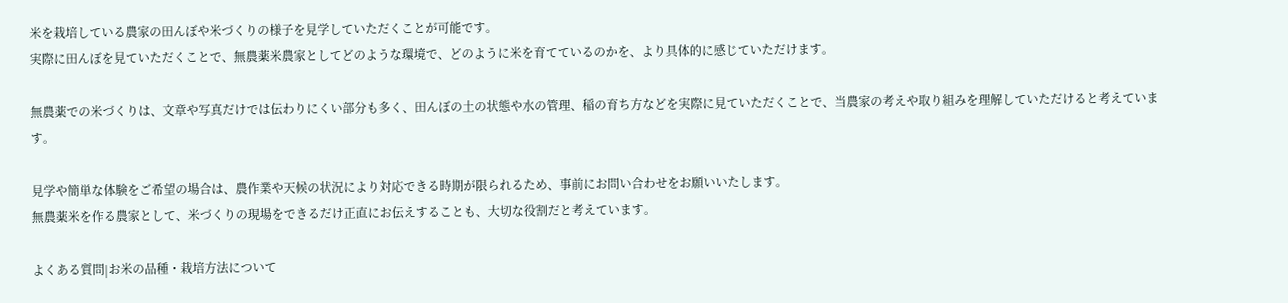米を栽培している農家の田んぼや米づくりの様子を見学していただくことが可能です。
実際に田んぼを見ていただくことで、無農薬米農家としてどのような環境で、どのように米を育てているのかを、より具体的に感じていただけます。

無農薬での米づくりは、文章や写真だけでは伝わりにくい部分も多く、田んぼの土の状態や水の管理、稲の育ち方などを実際に見ていただくことで、当農家の考えや取り組みを理解していただけると考えています。

見学や簡単な体験をご希望の場合は、農作業や天候の状況により対応できる時期が限られるため、事前にお問い合わせをお願いいたします。
無農薬米を作る農家として、米づくりの現場をできるだけ正直にお伝えすることも、大切な役割だと考えています。

よくある質問|お米の品種・栽培方法について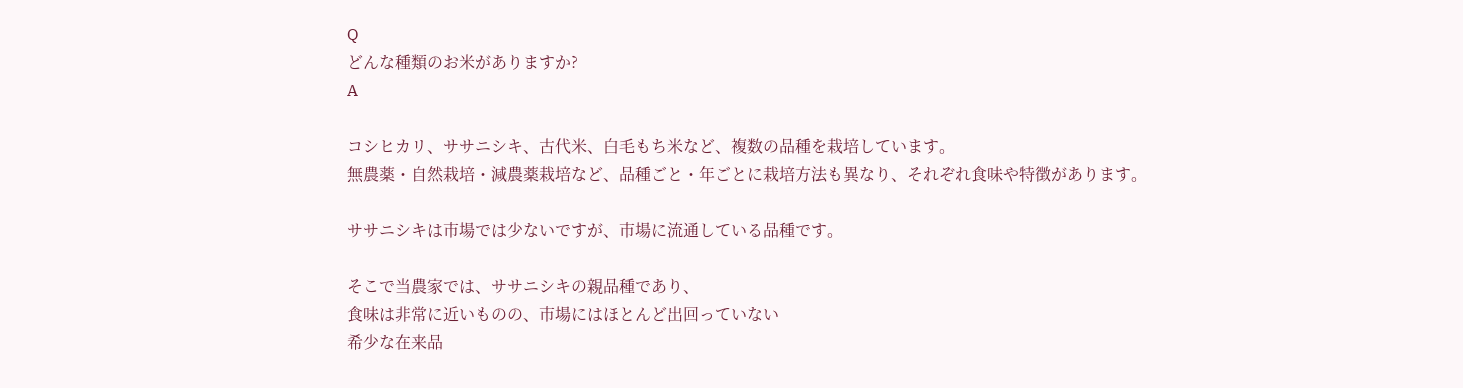Q
どんな種類のお米がありますか?
A

コシヒカリ、ササニシキ、古代米、白毛もち米など、複数の品種を栽培しています。
無農薬・自然栽培・減農薬栽培など、品種ごと・年ごとに栽培方法も異なり、それぞれ食味や特徴があります。

ササニシキは市場では少ないですが、市場に流通している品種です。

そこで当農家では、ササニシキの親品種であり、
食味は非常に近いものの、市場にはほとんど出回っていない
希少な在来品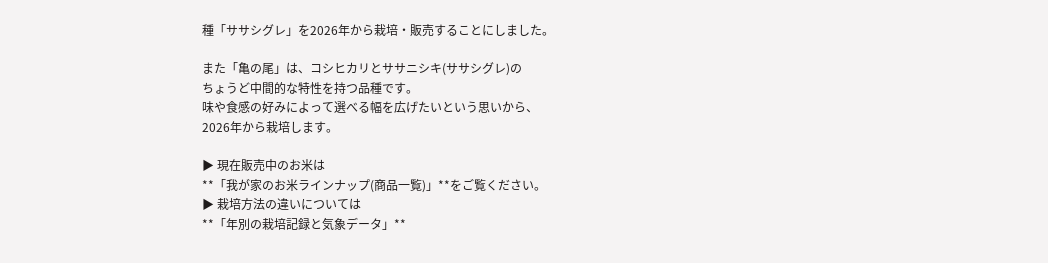種「ササシグレ」を2026年から栽培・販売することにしました。

また「亀の尾」は、コシヒカリとササニシキ(ササシグレ)の
ちょうど中間的な特性を持つ品種です。
味や食感の好みによって選べる幅を広げたいという思いから、
2026年から栽培します。

▶ 現在販売中のお米は
**「我が家のお米ラインナップ(商品一覧)」**をご覧ください。
▶ 栽培方法の違いについては
**「年別の栽培記録と気象データ」**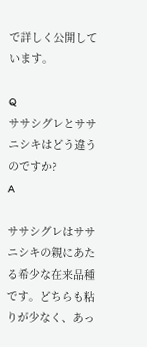で詳しく公開しています。

Q
ササシグレとササニシキはどう違うのですか?
A

ササシグレはササニシキの親にあたる希少な在来品種です。どちらも粘りが少なく、あっ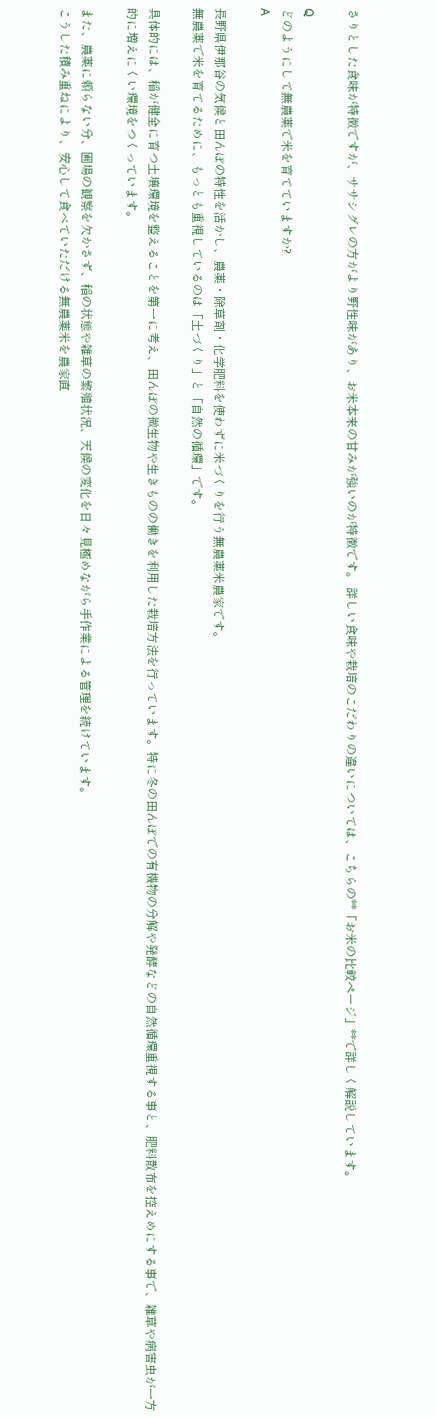さりとした食味が特徴ですが、ササシグレの方がより野性味があり、お米本来の甘みが強いのが特徴です。 詳しい食味や栽培のこだわりの違いについては、こちらの**「お米の比較ページ」**で詳しく解説しています。

Q
どのようにして無農薬で米を育てていますか?
A

長野県伊那谷の気候と田んぼの特性を活かし、農薬・除草剤・化学肥料を使わずに米づくりを行う無農薬米農家です。
無農薬で米を育てるために、もっとも重視しているのは「土づくり」と「自然の循環」です。

具体的には、稲が健全に育つ土壌環境を整えることを第一に考え、田んぼの微生物や生きものの働きを利用した栽培方法を行っています。特に冬の田んぼでの有機物の分解や発酵などの自然循環重視する事と、肥料散布を控えめにする事で、雑草や病害虫が一方的に増えにくい環境をつくっています。

また、農薬に頼らない分、圃場の観察を欠かさず、稲の状態や雑草の繁殖状況、天候の変化を日々見極めながら手作業による管理を続けています。
こうした積み重ねにより、安心して食べていただける無農薬米を農家直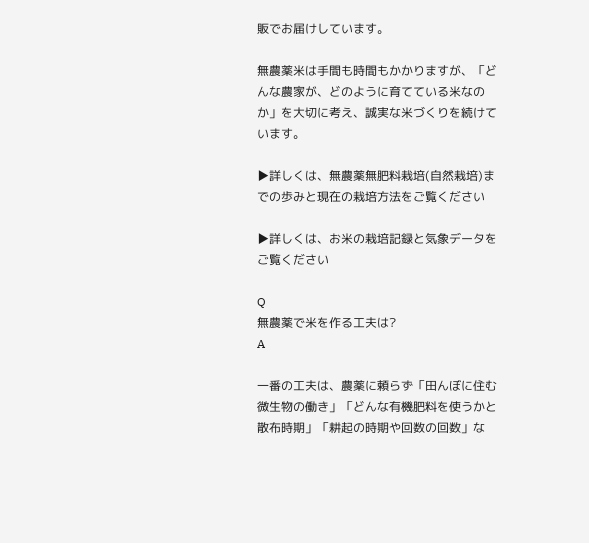販でお届けしています。

無農薬米は手間も時間もかかりますが、「どんな農家が、どのように育てている米なのか」を大切に考え、誠実な米づくりを続けています。

▶詳しくは、無農薬無肥料栽培(自然栽培)までの歩みと現在の栽培方法をご覧ください

▶詳しくは、お米の栽培記録と気象データをご覧ください

Q
無農薬で米を作る工夫は?
A

一番の工夫は、農薬に頼らず「田んぼに住む微生物の働き」「どんな有機肥料を使うかと散布時期」「耕起の時期や回数の回数」な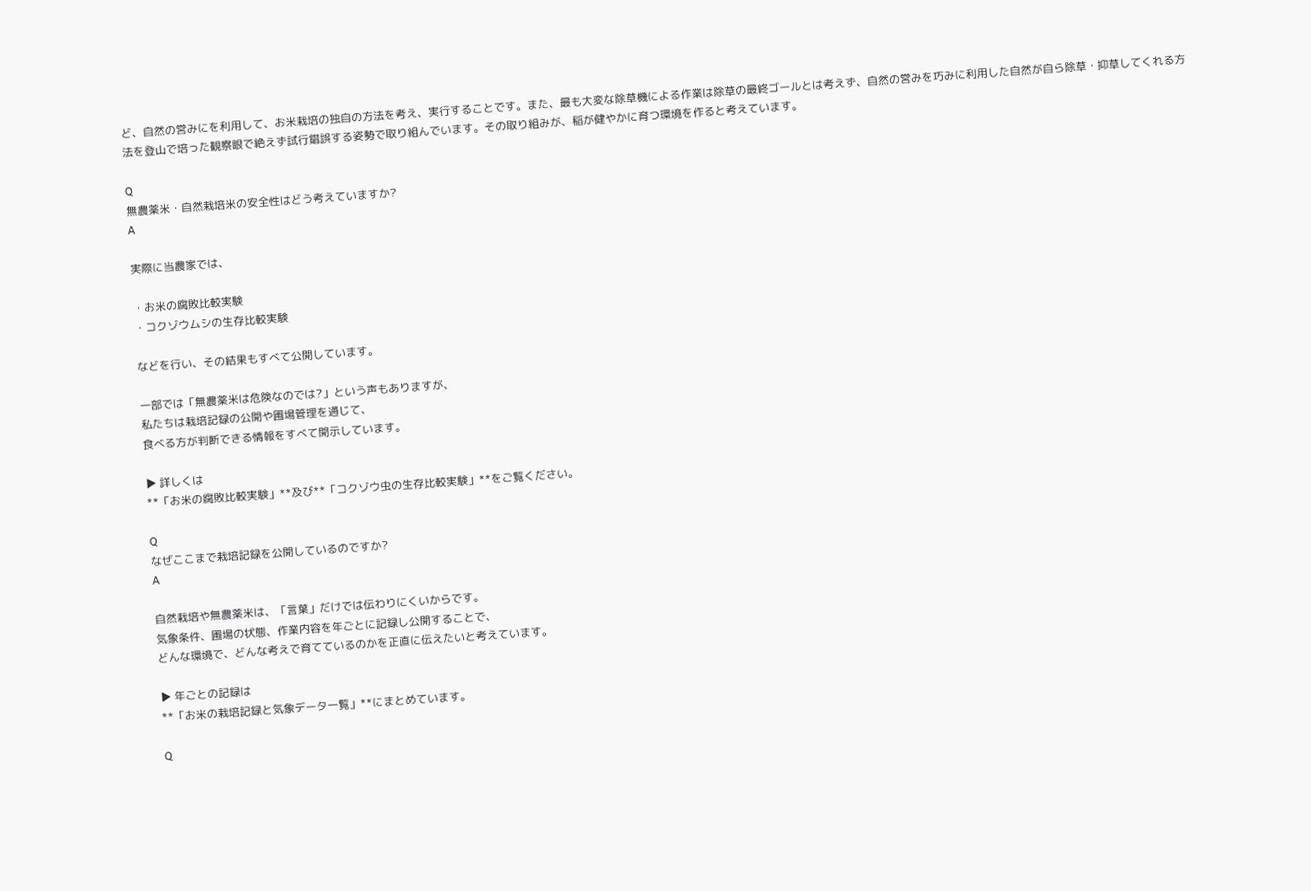ど、自然の営みにを利用して、お米栽培の独自の方法を考え、実行することです。また、最も大変な除草機による作業は除草の最終ゴールとは考えず、自然の営みを巧みに利用した自然が自ら除草・抑草してくれる方法を登山で培った観察眼で絶えず試行錯誤する姿勢で取り組んでいます。その取り組みが、稲が健やかに育つ環境を作ると考えています。

Q
無農薬米・自然栽培米の安全性はどう考えていますか?
A

実際に当農家では、

・お米の腐敗比較実験
・コクゾウムシの生存比較実験

などを行い、その結果もすべて公開しています。

一部では「無農薬米は危険なのでは?」という声もありますが、
私たちは栽培記録の公開や圃場管理を通じて、
食べる方が判断できる情報をすべて開示しています。

▶ 詳しくは
**「お米の腐敗比較実験」**及び**「コクゾウ虫の生存比較実験」**をご覧ください。

Q
なぜここまで栽培記録を公開しているのですか?
A

自然栽培や無農薬米は、「言葉」だけでは伝わりにくいからです。
気象条件、圃場の状態、作業内容を年ごとに記録し公開することで、
どんな環境で、どんな考えで育てているのかを正直に伝えたいと考えています。

▶ 年ごとの記録は
**「お米の栽培記録と気象データ一覧」**にまとめています。

Q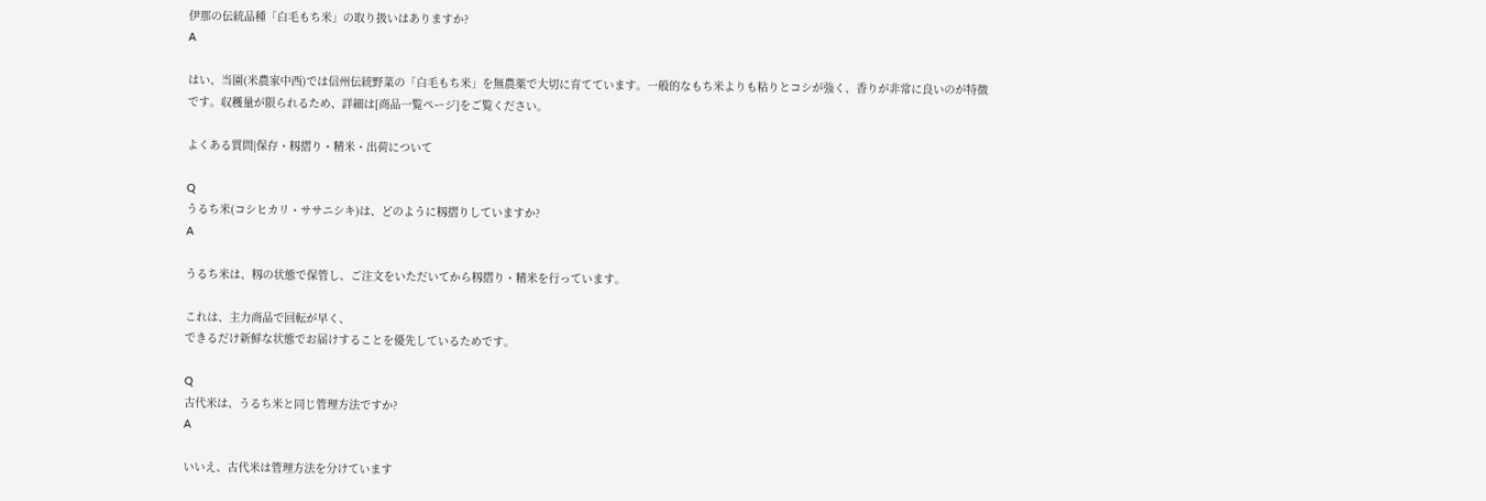伊那の伝統品種「白毛もち米」の取り扱いはありますか?
A

はい、当園(米農家中西)では信州伝統野菜の「白毛もち米」を無農薬で大切に育てています。一般的なもち米よりも粘りとコシが強く、香りが非常に良いのが特徴です。収穫量が限られるため、詳細は[商品一覧ページ]をご覧ください。

よくある質問|保存・籾摺り・精米・出荷について

Q
うるち米(コシヒカリ・ササニシキ)は、どのように籾摺りしていますか?
A

うるち米は、籾の状態で保管し、ご注文をいただいてから籾摺り・精米を行っています。

これは、主力商品で回転が早く、
できるだけ新鮮な状態でお届けすることを優先しているためです。

Q
古代米は、うるち米と同じ管理方法ですか?
A

いいえ、古代米は管理方法を分けています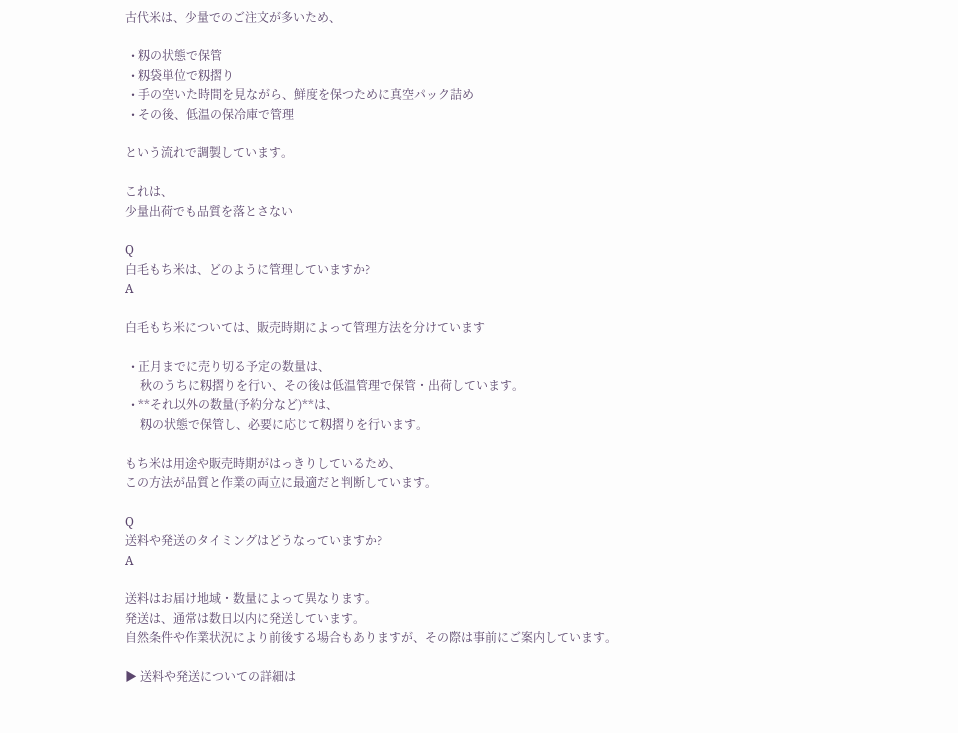古代米は、少量でのご注文が多いため、

  • 籾の状態で保管
  • 籾袋単位で籾摺り
  • 手の空いた時間を見ながら、鮮度を保つために真空パック詰め
  • その後、低温の保冷庫で管理

という流れで調製しています。

これは、
少量出荷でも品質を落とさない

Q
白毛もち米は、どのように管理していますか?
A

白毛もち米については、販売時期によって管理方法を分けています

  • 正月までに売り切る予定の数量は、
     秋のうちに籾摺りを行い、その後は低温管理で保管・出荷しています。
  • **それ以外の数量(予約分など)**は、
     籾の状態で保管し、必要に応じて籾摺りを行います。

もち米は用途や販売時期がはっきりしているため、
この方法が品質と作業の両立に最適だと判断しています。

Q
送料や発送のタイミングはどうなっていますか?
A

送料はお届け地域・数量によって異なります。
発送は、通常は数日以内に発送しています。
自然条件や作業状況により前後する場合もありますが、その際は事前にご案内しています。

▶ 送料や発送についての詳細は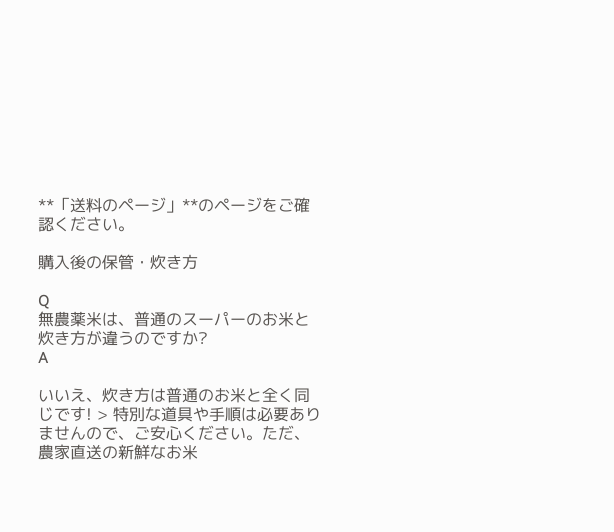**「送料のページ」**のページをご確認ください。

購入後の保管・炊き方

Q
無農薬米は、普通のスーパーのお米と炊き方が違うのですか?
A

いいえ、炊き方は普通のお米と全く同じです! > 特別な道具や手順は必要ありませんので、ご安心ください。ただ、農家直送の新鮮なお米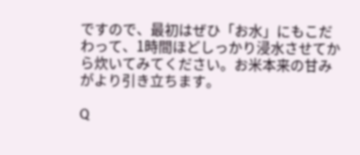ですので、最初はぜひ「お水」にもこだわって、1時間ほどしっかり浸水させてから炊いてみてください。お米本来の甘みがより引き立ちます。

Q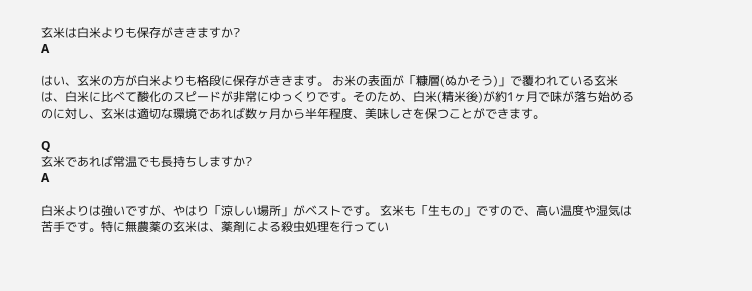玄米は白米よりも保存がききますか?
A

はい、玄米の方が白米よりも格段に保存がききます。 お米の表面が「糠層(ぬかそう)」で覆われている玄米は、白米に比べて酸化のスピードが非常にゆっくりです。そのため、白米(精米後)が約1ヶ月で味が落ち始めるのに対し、玄米は適切な環境であれば数ヶ月から半年程度、美味しさを保つことができます。

Q
玄米であれば常温でも長持ちしますか?
A

白米よりは強いですが、やはり「涼しい場所」がベストです。 玄米も「生もの」ですので、高い温度や湿気は苦手です。特に無農薬の玄米は、薬剤による殺虫処理を行ってい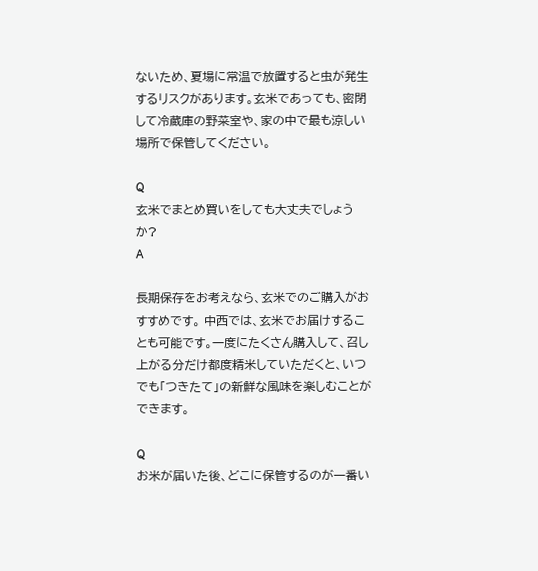ないため、夏場に常温で放置すると虫が発生するリスクがあります。玄米であっても、密閉して冷蔵庫の野菜室や、家の中で最も涼しい場所で保管してください。

Q
玄米でまとめ買いをしても大丈夫でしょうか?
A

長期保存をお考えなら、玄米でのご購入がおすすめです。 中西では、玄米でお届けすることも可能です。一度にたくさん購入して、召し上がる分だけ都度精米していただくと、いつでも「つきたて」の新鮮な風味を楽しむことができます。

Q
お米が届いた後、どこに保管するのが一番い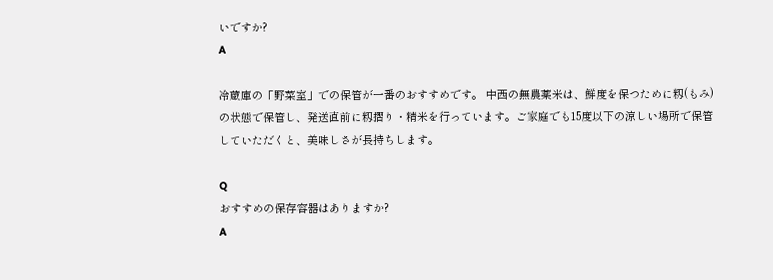いですか?
A

冷蔵庫の「野菜室」での保管が一番のおすすめです。 中西の無農薬米は、鮮度を保つために籾(もみ)の状態で保管し、発送直前に籾摺り・精米を行っています。ご家庭でも15度以下の涼しい場所で保管していただくと、美味しさが長持ちします。

Q
おすすめの保存容器はありますか?
A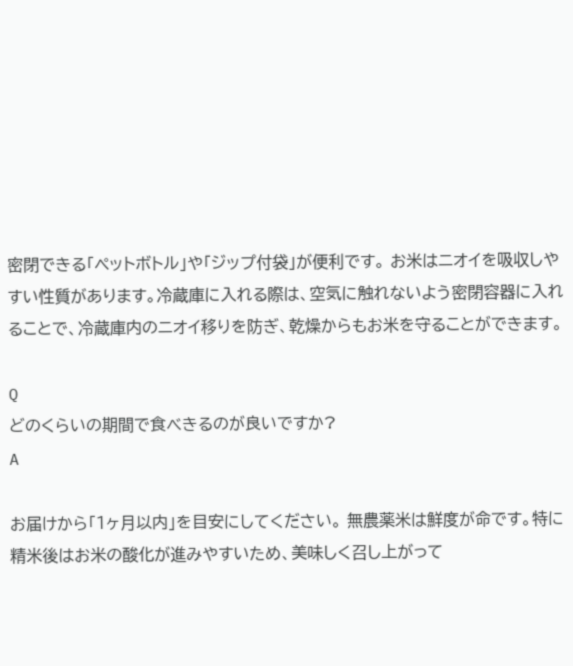密閉できる「ペットボトル」や「ジップ付袋」が便利です。 お米はニオイを吸収しやすい性質があります。冷蔵庫に入れる際は、空気に触れないよう密閉容器に入れることで、冷蔵庫内のニオイ移りを防ぎ、乾燥からもお米を守ることができます。

Q
どのくらいの期間で食べきるのが良いですか?
A

お届けから「1ヶ月以内」を目安にしてください。 無農薬米は鮮度が命です。特に精米後はお米の酸化が進みやすいため、美味しく召し上がって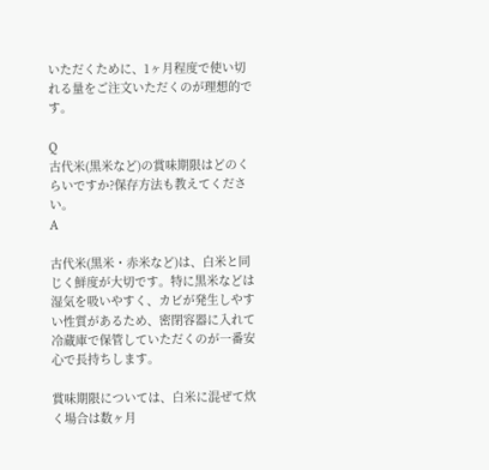いただくために、1ヶ月程度で使い切れる量をご注文いただくのが理想的です。

Q
古代米(黒米など)の賞味期限はどのくらいですか?保存方法も教えてください。
A

古代米(黒米・赤米など)は、白米と同じく鮮度が大切です。特に黒米などは湿気を吸いやすく、カビが発生しやすい性質があるため、密閉容器に入れて冷蔵庫で保管していただくのが一番安心で長持ちします。

賞味期限については、白米に混ぜて炊く場合は数ヶ月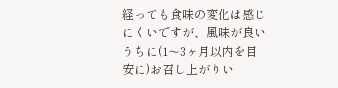経っても食味の変化は感じにくいですが、風味が良いうちに(1〜3ヶ月以内を目安に)お召し上がりい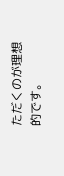ただくのが理想的です。